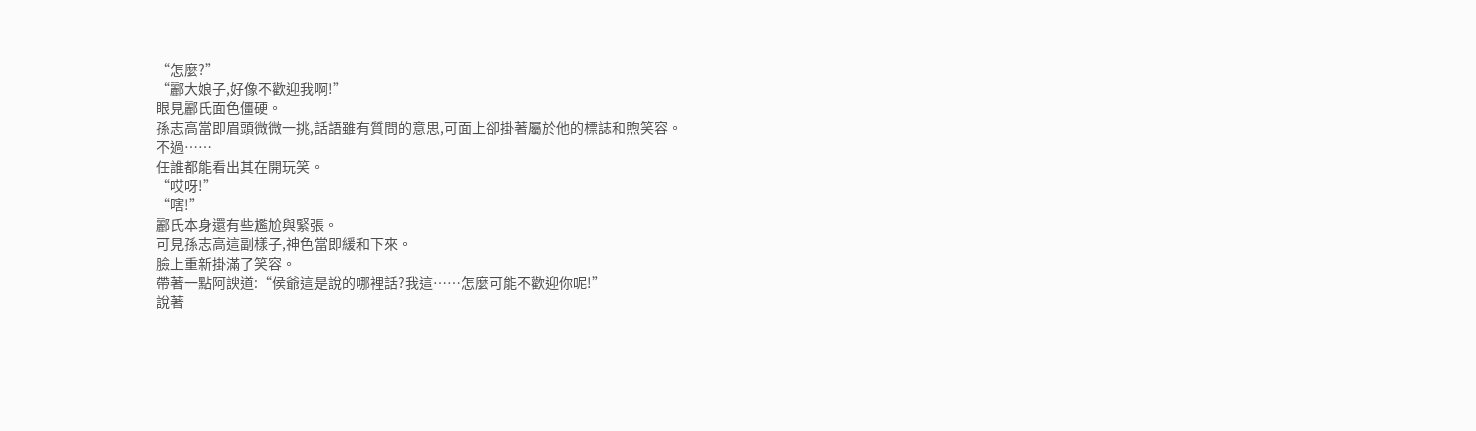“怎麼?”
“酈大娘子,好像不歡迎我啊!”
眼見酈氏面色僵硬。
孫志高當即眉頭微微一挑,話語雖有質問的意思,可面上卻掛著屬於他的標誌和煦笑容。
不過……
任誰都能看出其在開玩笑。
“哎呀!”
“嗐!”
酈氏本身還有些尷尬與緊張。
可見孫志高這副樣子,神色當即緩和下來。
臉上重新掛滿了笑容。
帶著一點阿諛道:“侯爺這是說的哪裡話?我這……怎麼可能不歡迎你呢!”
說著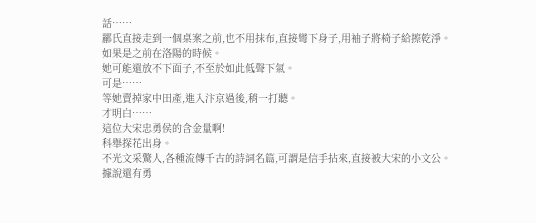話……
酈氏直接走到一個桌案之前,也不用抹布,直接彎下身子,用袖子將椅子給擦乾淨。
如果是之前在洛陽的時候。
她可能還放不下面子,不至於如此低聲下氣。
可是……
等她賣掉家中田產,進入汴京過後,稍一打聽。
才明白……
這位大宋忠勇侯的含金量啊!
科舉探花出身。
不光文采驚人,各種流傳千古的詩詞名篇,可謂是信手拈來,直接被大宋的小文公。
據說還有勇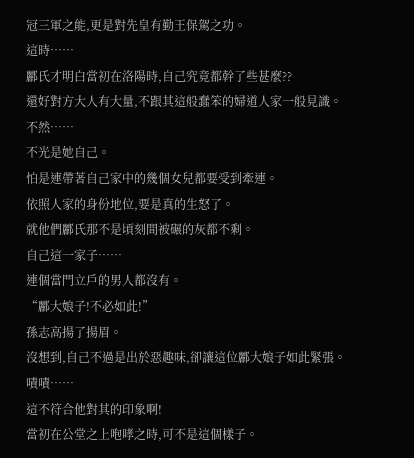冠三軍之能,更是對先皇有勤王保駕之功。
這時……
酈氏才明白當初在洛陽時,自己究竟都幹了些甚麼??
還好對方大人有大量,不跟其這般蠢笨的婦道人家一般見識。
不然……
不光是她自己。
怕是連帶著自己家中的幾個女兒都要受到牽連。
依照人家的身份地位,要是真的生怒了。
就他們酈氏那不是頃刻間被碾的灰都不剩。
自己這一家子……
連個當門立戶的男人都沒有。
“酈大娘子!不必如此!”
孫志高揚了揚眉。
沒想到,自己不過是出於惡趣味,卻讓這位酈大娘子如此緊張。
嘖嘖……
這不符合他對其的印象啊!
當初在公堂之上咆哮之時,可不是這個樣子。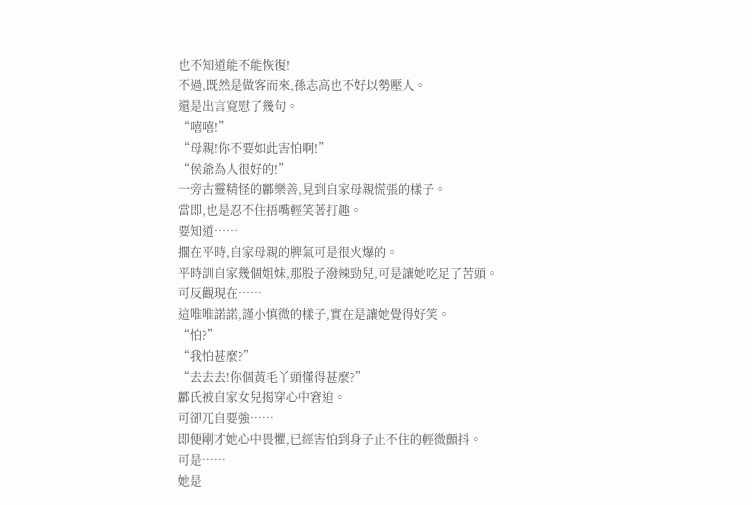也不知道能不能恢復!
不過,既然是做客而來,孫志高也不好以勢壓人。
還是出言寬慰了幾句。
“嘻嘻!”
“母親!你不要如此害怕啊!”
“侯爺為人很好的!”
一旁古靈精怪的酈樂善,見到自家母親慌張的樣子。
當即,也是忍不住捂嘴輕笑著打趣。
要知道……
擱在平時,自家母親的脾氣可是很火爆的。
平時訓自家幾個姐妹,那股子潑辣勁兒,可是讓她吃足了苦頭。
可反觀現在……
這唯唯諾諾,謹小慎微的樣子,實在是讓她覺得好笑。
“怕?”
“我怕甚麼?”
“去去去!你個黃毛丫頭懂得甚麼?”
酈氏被自家女兒揭穿心中窘迫。
可卻兀自要強……
即便剛才她心中畏懼,已經害怕到身子止不住的輕微顫抖。
可是……
她是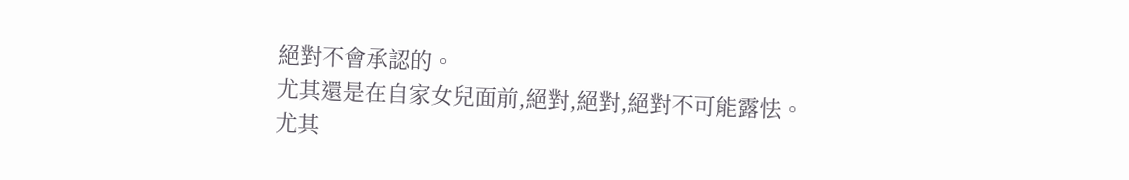絕對不會承認的。
尤其還是在自家女兒面前,絕對,絕對,絕對不可能露怯。
尤其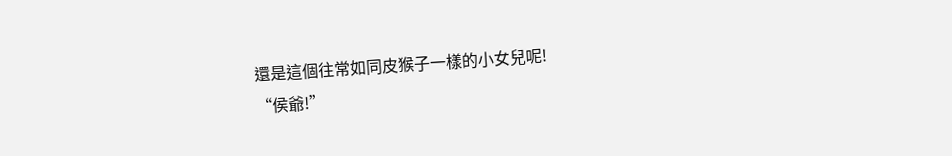還是這個往常如同皮猴子一樣的小女兒呢!
“侯爺!”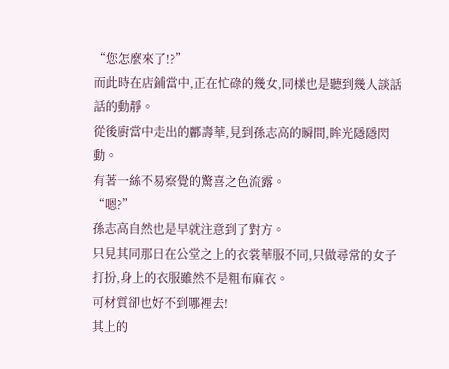“您怎麼來了!?”
而此時在店鋪當中,正在忙碌的幾女,同樣也是聽到幾人談話話的動靜。
從後廚當中走出的酈壽華,見到孫志高的瞬間,眸光隱隱閃動。
有著一絲不易察覺的驚喜之色流露。
“嗯?”
孫志高自然也是早就注意到了對方。
只見其同那日在公堂之上的衣裳華服不同,只做尋常的女子打扮,身上的衣服雖然不是粗布麻衣。
可材質卻也好不到哪裡去!
其上的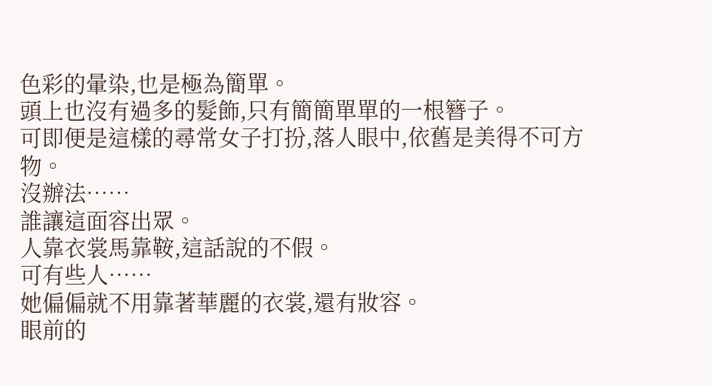色彩的暈染,也是極為簡單。
頭上也沒有過多的髮飾,只有簡簡單單的一根簪子。
可即便是這樣的尋常女子打扮,落人眼中,依舊是美得不可方物。
沒辦法……
誰讓這面容出眾。
人靠衣裳馬靠鞍,這話說的不假。
可有些人……
她偏偏就不用靠著華麗的衣裳,還有妝容。
眼前的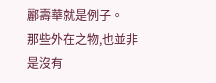酈壽華就是例子。
那些外在之物,也並非是沒有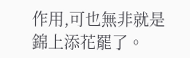作用,可也無非就是錦上添花罷了。